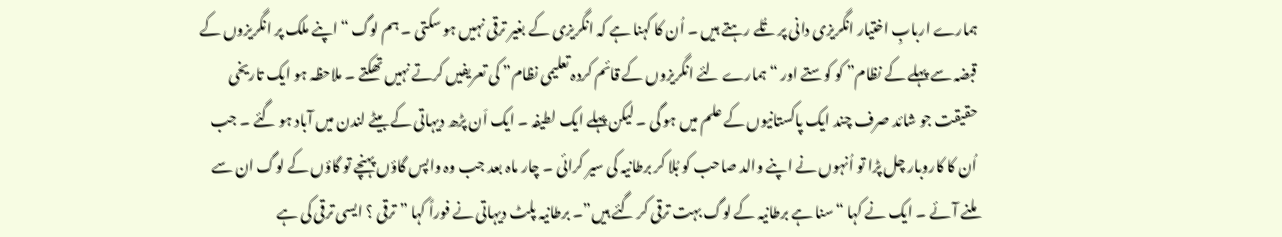ہمارے اربابِ اختيار انگريزی دانی پر تُلے رہتے ہيں ۔ اُن کا کہنا ہے کہ انگريزی کے بغير ترقی نہيں ہو سکتی ۔ ہم لوگ “اپنے ملک پر انگریزوں کے قبضہ سے پہلے کے نظام” کو کوستے اور “ہمارے لئے انگریزوں کے قائم کردہ تعلیمی نظام” کی تعریفیں کرتے نہیں تھکتے ۔ ملاحظہ ہو ایک تاریخی حقیقت جو شائد صرف چند ایک پاکستانیوں کے علم میں ہو گی ۔ لیکن پہلے ایک لطیفہ ۔ ايک اَن پڑھ ديہاتی کے بيٹے لندن ميں آباد ہو گئے ۔ جب اُن کا کاروبار چل پڑا تو اُنہوں نے اپنے والد صاحب کو بُلا کر برطانيہ کی سير کرائی ۔ چار ماہ بعد جب وہ واپس گاؤں پہنچے تو گاؤں کے لوگ ان سے ملنے آئے ۔ ايک نے کہا “سنا ہے برطانيہ کے لوگ بہت ترقی کر گئے ہيں”۔ برطانيہ پلٹ ديہاتی نے فوراً کہا ” ترقی ؟ ایسی ترقی کی ہے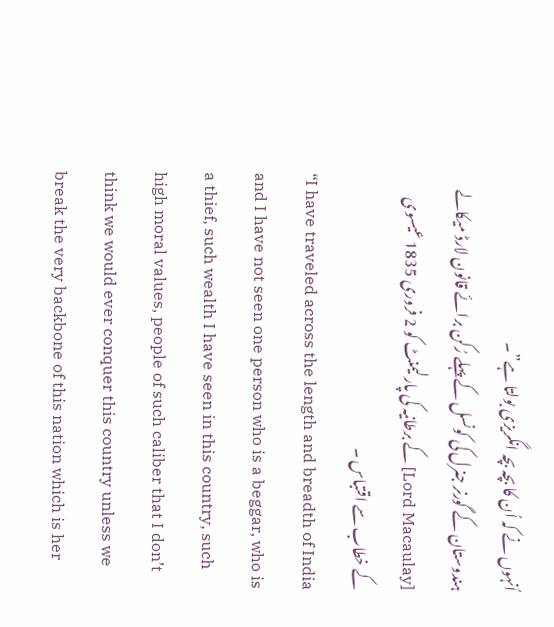اُنہوں نے کہ اُن کا بچہ بچہ انگريزی بولتا ہے”۔
ہندوستان کے گورنر جنرل کی کونسل کے پہلے رُکن برائے قانون لارڈ میکالے [Lord Macaulay] کے برطانیہ کی پارلیمنٹ کو 2 فروری 1835 عیسوی کے خطاب سے اقتباس ۔
“I have traveled across the length and breadth of India and I have not seen one person who is a beggar, who is a thief, such wealth I have seen in this country, such high moral values, people of such caliber that I don’t think we would ever conquer this country unless we break the very backbone of this nation which is her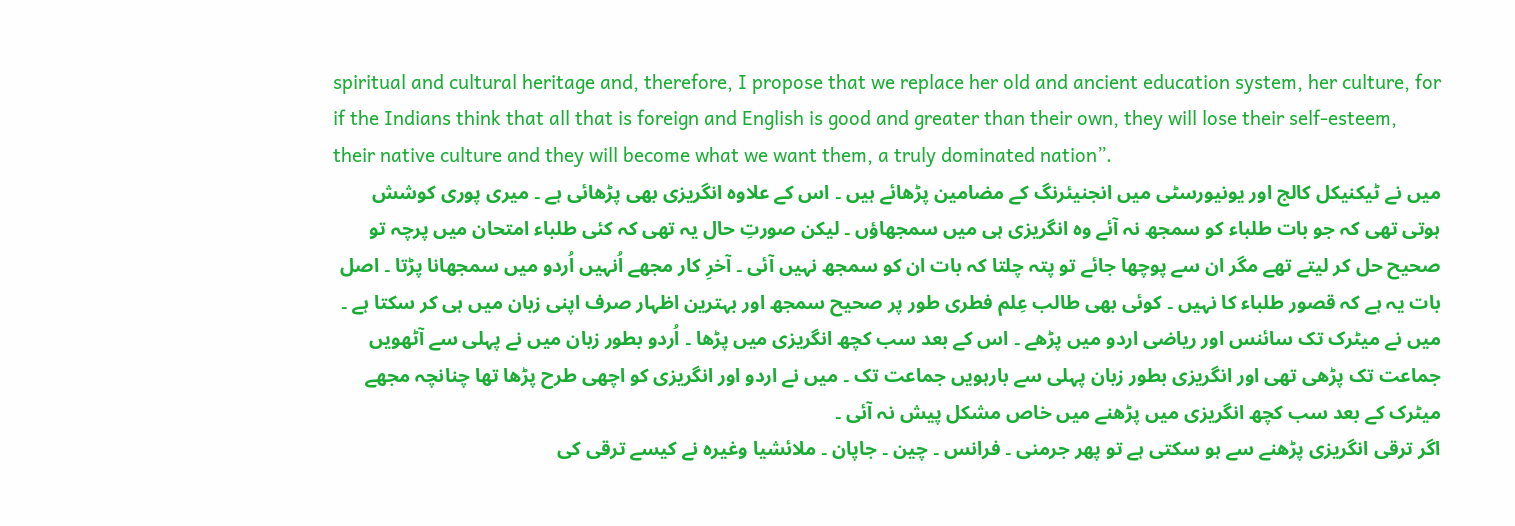spiritual and cultural heritage and, therefore, I propose that we replace her old and ancient education system, her culture, for if the Indians think that all that is foreign and English is good and greater than their own, they will lose their self-esteem, their native culture and they will become what we want them, a truly dominated nation”.
ميں نے ٹيکنيکل کالج اور يونيورسٹی ميں انجنيئرنگ کے مضامين پڑھائے ہيں ۔ اس کے علاوہ انگريزی بھی پڑھائی ہے ۔ ميری پوری کوشش ہوتی تھی کہ جو بات طلباء کو سمجھ نہ آئے وہ انگريزی ہی ميں سمجھاؤں ۔ ليکن صورتِ حال يہ تھی کہ کئی طلباء امتحان ميں پرچہ تو صحيح حل کر ليتے تھے مگر ان سے پوچھا جائے تو پتہ چلتا کہ بات ان کو سمجھ نہيں آئی ۔ آخرِ کار مجھے اُنہيں اُردو ميں سمجھانا پڑتا ۔ اصل بات يہ ہے کہ قصور طلباء کا نہيں ۔ کوئی بھی طالب عِلم فطری طور پر صحيح سمجھ اور بہترين اظہار صرف اپنی زبان ميں ہی کر سکتا ہے ۔
ميں نے ميٹرک تک سائنس اور رياضی اردو ميں پڑھے ۔ اس کے بعد سب کچھ انگريزی ميں پڑھا ۔ اُردو بطور زبان ميں نے پہلی سے آٹھويں جماعت تک پڑھی تھی اور انگريزی بطور زبان پہلی سے بارہويں جماعت تک ۔ میں نے اردو اور انگريزی کو اچھی طرح پڑھا تھا چنانچہ مجھے ميٹرک کے بعد سب کچھ انگريزی ميں پڑھنے ميں خاص مشکل پيش نہ آئی ۔
اگر ترقی انگريزی پڑھنے سے ہو سکتی ہے تو پھر جرمنی ۔ فرانس ۔ چين ۔ جاپان ۔ ملائشيا وغيرہ نے کيسے ترقی کی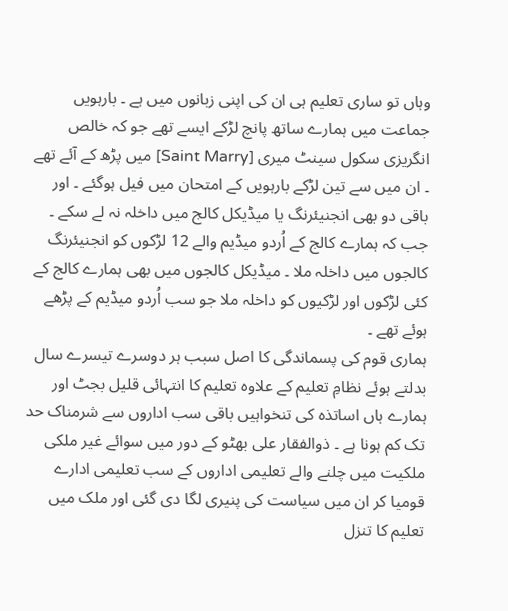وہاں تو ساری تعليم ہی ان کی اپنی زبانوں ميں ہے ۔ بارہويں جماعت ميں ہمارے ساتھ پانچ لڑکے ايسے تھے جو کہ خالص انگريزی سکول سينٹ ميری [Saint Marry] ميں پڑھ کے آئے تھے ۔ ان ميں سے تين لڑکے بارہويں کے امتحان ميں فيل ہوگئے ۔ اور باقی دو بھی انجنيئرنگ يا ميڈيکل کالج ميں داخلہ نہ لے سکے ۔ جب کہ ہمارے کالج کے اُردو ميڈيم والے 12 لڑکوں کو انجنيئرنگ کالجوں ميں داخلہ ملا ۔ ميڈيکل کالجوں ميں بھی ہمارے کالج کے کئی لڑکوں اور لڑکيوں کو داخلہ ملا جو سب اُردو میڈیم کے پڑھے ہوئے تھے ۔
ہماری قوم کی پسماندگی کا اصل سبب ہر دوسرے تيسرے سال بدلتے ہوئے نظامِ تعليم کے علاوہ تعليم کا انتہائی قليل بجٹ اور ہمارے ہاں اساتذہ کی تنخواہيں باقی سب اداروں سے شرمناک حد تک کم ہونا ہے ۔ ذوالفقار علی بھٹو کے دور ميں سوائے غیر ملکی ملکیت میں چلنے والے تعلیمی اداروں کے سب تعليمی ادارے قوميا کر ان ميں سياست کی پنيری لگا دی گئی اور ملک ميں تعليم کا تنزل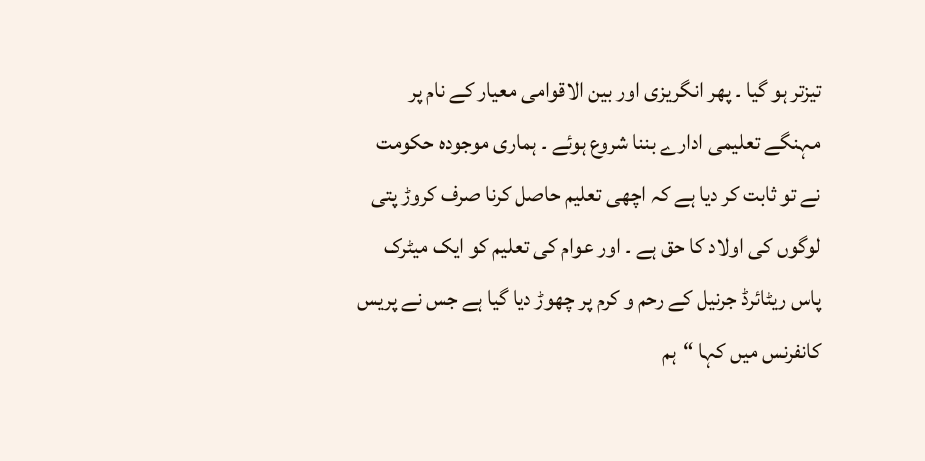تیزتر ہو گيا ۔ پھر انگريزی اور بين الاقوامی معيار کے نام پر مہنگے تعليمی ادارے بننا شروع ہوئے ۔ ہماری موجودہ حکومت نے تو ثابت کر ديا ہے کہ اچھی تعليم حاصل کرنا صرف کروڑ پتی لوگوں کی اولاد کا حق ہے ۔ اور عوام کی تعليم کو ایک ميٹرک پاس ريٹائرڈ جرنيل کے رحم و کرم پر چھوڑ ديا گيا ہے جس نے پریس کانفرنس میں کہا “ہم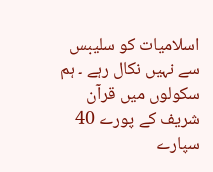اسلامیات کو سلیبس سے نہیں نکال رہے ۔ ہم سکولوں میں قرآن شریف کے پورے 40 سپارے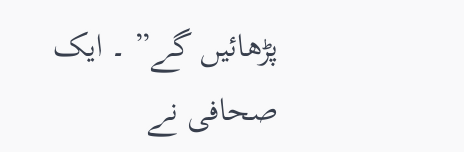پڑھائیں گے” ۔ ایک صحافی نے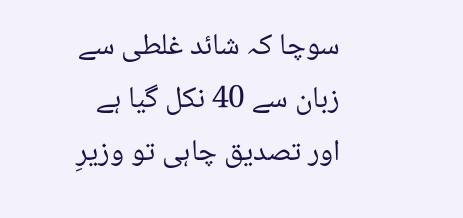سوچا کہ شائد غلطی سے زبان سے 40 نکل گیا ہے اور تصدیق چاہی تو وزیرِ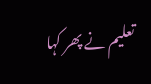تعلیم نے پھر کہا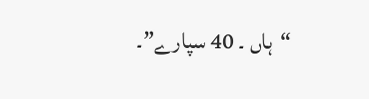“ہاں ۔ 40 سپارے”۔